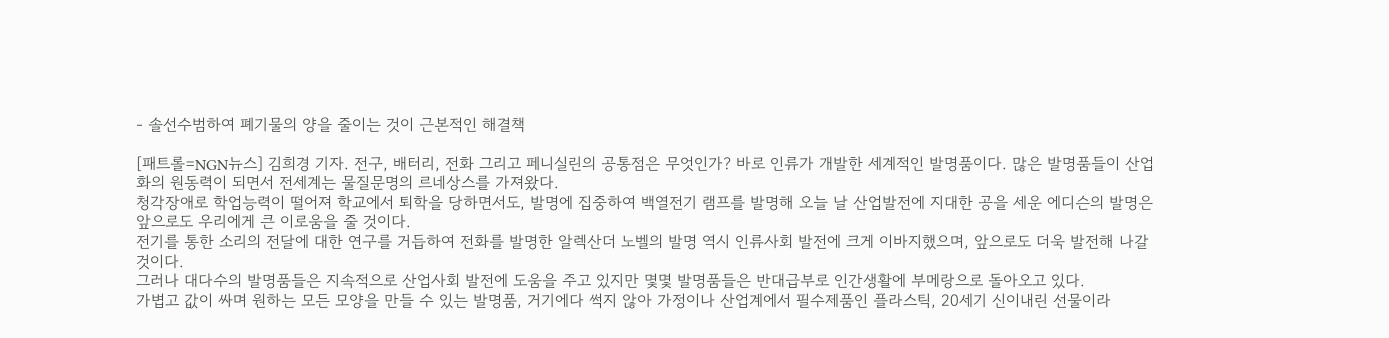- 솔선수범하여 폐기물의 양을 줄이는 것이 근본적인 해결책

[패트롤=NGN뉴스] 김희경 기자. 전구, 배터리, 전화 그리고 페니실린의 공통점은 무엇인가? 바로 인류가 개발한 세계적인 발명품이다. 많은 발명품들이 산업화의 원동력이 되면서 전세계는 물질문명의 르네상스를 가져왔다.
청각장애로 학업능력이 떨어져 학교에서 퇴학을 당하면서도, 발명에 집중하여 백열전기 램프를 발명해 오늘 날 산업발전에 지대한 공을 세운 에디슨의 발명은 앞으로도 우리에게 큰 이로움을 줄 것이다.
전기를 통한 소리의 전달에 대한 연구를 거듭하여 전화를 발명한 알렉산더 노벨의 발명 역시 인류사회 발전에 크게 이바지했으며, 앞으로도 더욱 발전해 나갈 것이다.
그러나 대다수의 발명품들은 지속적으로 산업사회 발전에 도움을 주고 있지만 몇몇 발명품들은 반대급부로 인간생활에 부메랑으로 돌아오고 있다.
가볍고 값이 싸며 원하는 모든 모양을 만들 수 있는 발명품, 거기에다 썩지 않아 가정이나 산업계에서 필수제품인 플라스틱, 20세기 신이내린 선물이라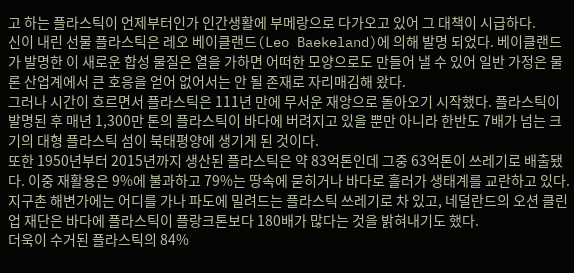고 하는 플라스틱이 언제부터인가 인간생활에 부메랑으로 다가오고 있어 그 대책이 시급하다.
신이 내린 선물 플라스틱은 레오 베이클랜드(Leo Baekeland)에 의해 발명 되었다. 베이클랜드가 발명한 이 새로운 합성 물질은 열을 가하면 어떠한 모양으로도 만들어 낼 수 있어 일반 가정은 물론 산업계에서 큰 호응을 얻어 없어서는 안 될 존재로 자리매김해 왔다.
그러나 시간이 흐르면서 플라스틱은 111년 만에 무서운 재앙으로 돌아오기 시작했다. 플라스틱이 발명된 후 매년 1,300만 톤의 플라스틱이 바다에 버려지고 있을 뿐만 아니라 한반도 7배가 넘는 크기의 대형 플라스틱 섬이 북태평양에 생기게 된 것이다.
또한 1950년부터 2015년까지 생산된 플라스틱은 약 83억톤인데 그중 63억톤이 쓰레기로 배출됐다. 이중 재활용은 9%에 불과하고 79%는 땅속에 묻히거나 바다로 흘러가 생태계를 교란하고 있다.
지구촌 해변가에는 어디를 가나 파도에 밀려드는 플라스틱 쓰레기로 차 있고, 네덜란드의 오션 클린업 재단은 바다에 플라스틱이 플랑크톤보다 180배가 많다는 것을 밝혀내기도 했다.
더욱이 수거된 플라스틱의 84%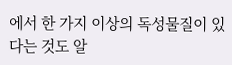에서 한 가지 이상의 독성물질이 있다는 것도 알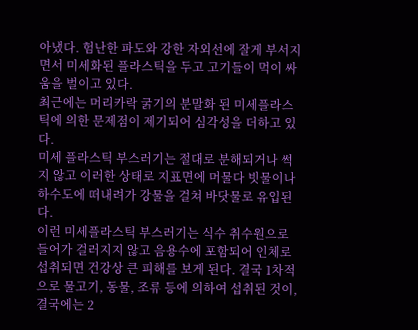아냈다. 험난한 파도와 강한 자외선에 잘게 부서지면서 미세화된 플라스틱을 두고 고기들이 먹이 싸움을 벌이고 있다.
최근에는 머리카락 굵기의 분말화 된 미세플라스틱에 의한 문제점이 제기되어 심각성을 더하고 있다.
미세 플라스틱 부스러기는 절대로 분해되거나 썩지 않고 이러한 상태로 지표면에 머물다 빗물이나 하수도에 떠내려가 강물을 걸쳐 바닷물로 유입된다.
이런 미세플라스틱 부스러기는 식수 취수원으로 들어가 걸러지지 않고 음용수에 포함되어 인체로 섭취되면 건강상 큰 피해를 보게 된다. 결국 1차적으로 물고기, 동물, 조류 등에 의하여 섭취된 것이, 결국에는 2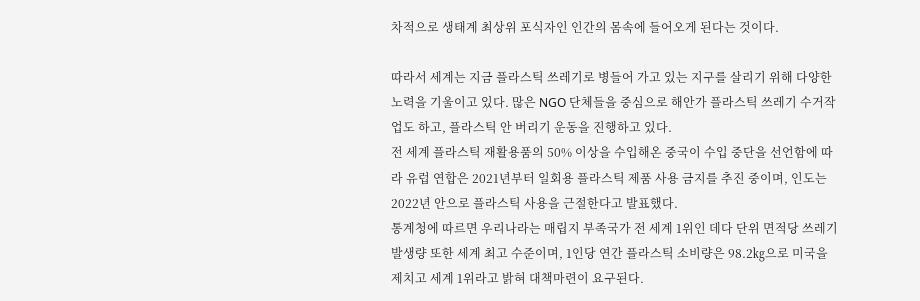차적으로 생태계 최상위 포식자인 인간의 몸속에 들어오게 된다는 것이다.

따라서 세계는 지금 플라스틱 쓰레기로 병들어 가고 있는 지구를 살리기 위해 다양한 노력을 기울이고 있다. 많은 NGO 단체들을 중심으로 해안가 플라스틱 쓰레기 수거작업도 하고, 플라스틱 안 버리기 운동을 진행하고 있다.
전 세계 플라스틱 재활용품의 50% 이상을 수입해온 중국이 수입 중단을 선언함에 따라 유럽 연합은 2021년부터 일회용 플라스틱 제품 사용 금지를 추진 중이며, 인도는 2022년 안으로 플라스틱 사용을 근절한다고 발표했다.
통계청에 따르면 우리나라는 매립지 부족국가 전 세계 1위인 데다 단위 면적당 쓰레기 발생량 또한 세계 최고 수준이며, 1인당 연간 플라스틱 소비량은 98.2㎏으로 미국을 제치고 세계 1위라고 밝혀 대책마련이 요구된다.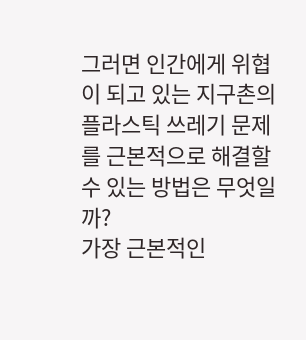그러면 인간에게 위협이 되고 있는 지구촌의 플라스틱 쓰레기 문제를 근본적으로 해결할 수 있는 방법은 무엇일까?
가장 근본적인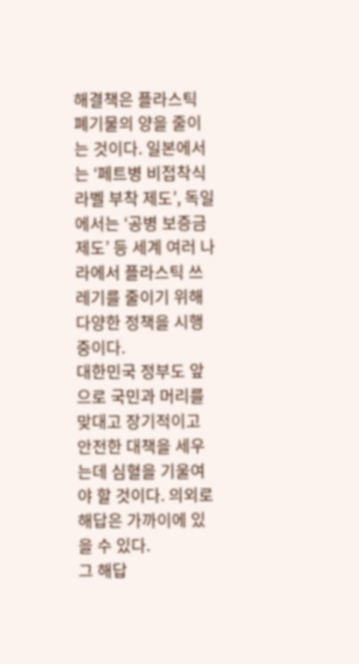해결책은 플라스틱 폐기물의 양을 줄이는 것이다. 일본에서는 ‘페트병 비접착식 라벨 부착 제도’, 독일에서는 ‘공병 보증금 제도’ 등 세계 여러 나라에서 플라스틱 쓰레기를 줄이기 위해 다양한 정책을 시행 중이다.
대한민국 정부도 앞으로 국민과 머리를 맞대고 장기적이고 안전한 대책을 세우는데 심혈을 기울여야 할 것이다. 의외로 해답은 가까이에 있을 수 있다.
그 해답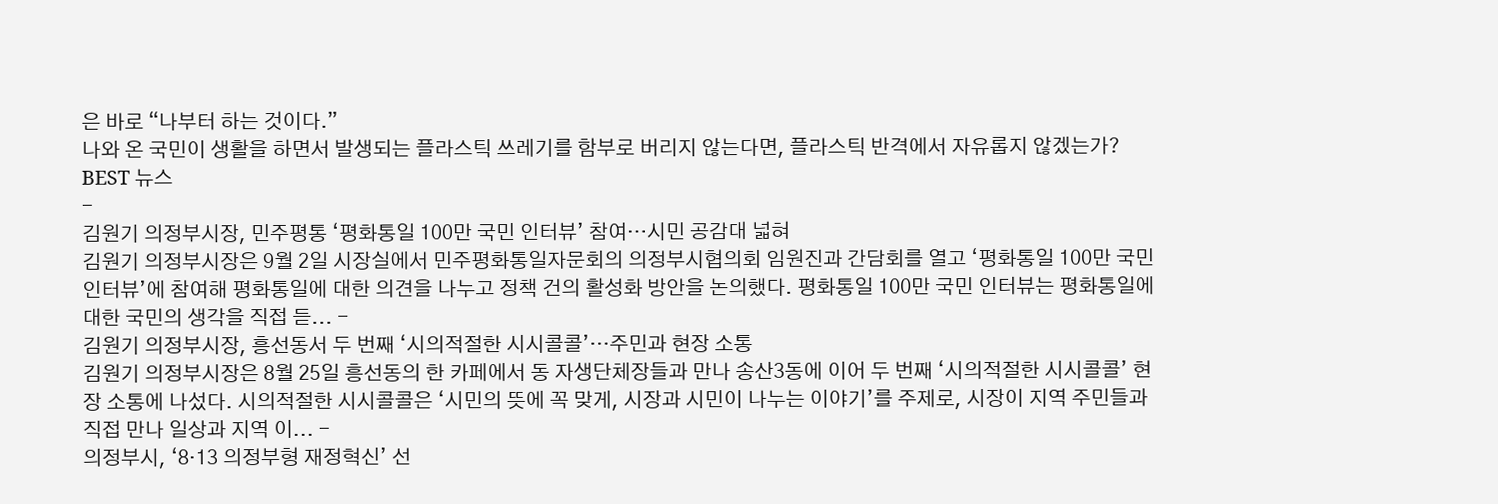은 바로 “나부터 하는 것이다.”
나와 온 국민이 생활을 하면서 발생되는 플라스틱 쓰레기를 함부로 버리지 않는다면, 플라스틱 반격에서 자유롭지 않겠는가?
BEST 뉴스
-
김원기 의정부시장, 민주평통 ‘평화통일 100만 국민 인터뷰’ 참여…시민 공감대 넓혀
김원기 의정부시장은 9월 2일 시장실에서 민주평화통일자문회의 의정부시협의회 임원진과 간담회를 열고 ‘평화통일 100만 국민 인터뷰’에 참여해 평화통일에 대한 의견을 나누고 정책 건의 활성화 방안을 논의했다. 평화통일 100만 국민 인터뷰는 평화통일에 대한 국민의 생각을 직접 듣... -
김원기 의정부시장, 흥선동서 두 번째 ‘시의적절한 시시콜콜’…주민과 현장 소통
김원기 의정부시장은 8월 25일 흥선동의 한 카페에서 동 자생단체장들과 만나 송산3동에 이어 두 번째 ‘시의적절한 시시콜콜’ 현장 소통에 나섰다. 시의적절한 시시콜콜은 ‘시민의 뜻에 꼭 맞게, 시장과 시민이 나누는 이야기’를 주제로, 시장이 지역 주민들과 직접 만나 일상과 지역 이... -
의정부시, ‘8‧13 의정부형 재정혁신’ 선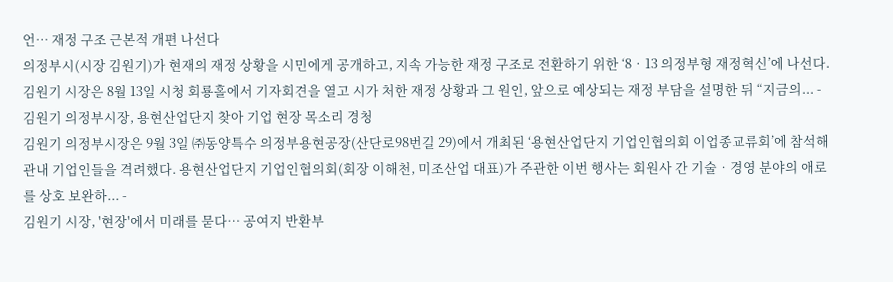언… 재정 구조 근본적 개편 나선다
의정부시(시장 김원기)가 현재의 재정 상황을 시민에게 공개하고, 지속 가능한 재정 구조로 전환하기 위한 ‘8‧13 의정부형 재정혁신’에 나선다. 김원기 시장은 8월 13일 시청 회룡홀에서 기자회견을 열고 시가 처한 재정 상황과 그 원인, 앞으로 예상되는 재정 부담을 설명한 뒤 “지금의... -
김원기 의정부시장, 용현산업단지 찾아 기업 현장 목소리 경청
김원기 의정부시장은 9월 3일 ㈜동양특수 의정부용현공장(산단로98번길 29)에서 개최된 ‘용현산업단지 기업인협의회 이업종교류회’에 참석해 관내 기업인들을 격려했다. 용현산업단지 기업인협의회(회장 이해천, 미조산업 대표)가 주관한 이번 행사는 회원사 간 기술‧경영 분야의 애로를 상호 보완하... -
김원기 시장, '현장'에서 미래를 묻다… 공여지 반환부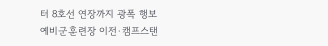터 8호선 연장까지 광폭 행보
예비군훈련장 이전·캠프스탠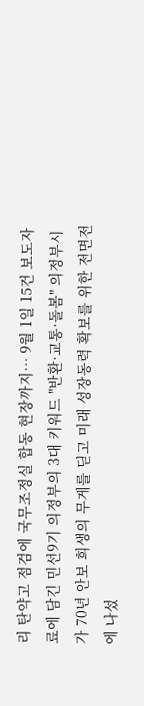리 탄약고 점검에 국무조정실 합동 현장까지… 9월 1일 15건 보도자료에 담긴 민선9기 의정부의 3대 키워드 "반환·교통·돌봄" 의정부시가 70년 안보 희생의 무게를 딛고 미래 성장동력 확보를 위한 전면전에 나섰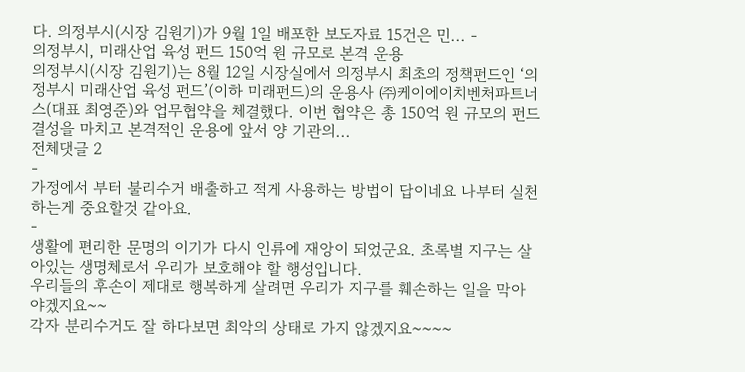다. 의정부시(시장 김원기)가 9월 1일 배포한 보도자료 15건은 민... -
의정부시, 미래산업 육성 펀드 150억 원 규모로 본격 운용
의정부시(시장 김원기)는 8월 12일 시장실에서 의정부시 최초의 정책펀드인 ‘의정부시 미래산업 육성 펀드’(이하 미래펀드)의 운용사 ㈜케이에이치벤처파트너스(대표 최영준)와 업무협약을 체결했다. 이번 협약은 총 150억 원 규모의 펀드 결성을 마치고 본격적인 운용에 앞서 양 기관의...
전체댓글 2
-
가정에서 부터 불리수거 배출하고 적게 사용하는 방법이 답이네요 나부터 실천 하는게 중요할것 같아요.
-
생활에 편리한 문명의 이기가 다시 인류에 재앙이 되었군요. 초록별 지구는 살아있는 생명체로서 우리가 보호해야 할 행성입니다.
우리들의 후손이 제대로 행복하게 살려면 우리가 지구를 훼손하는 일을 막아야겠지요~~
각자 분리수거도 잘 하다보면 최악의 상태로 가지 않겠지요~~~~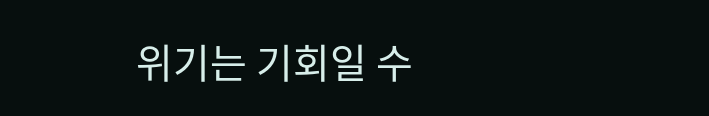위기는 기회일 수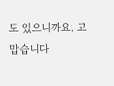도 있으니까요. 고맙습니다